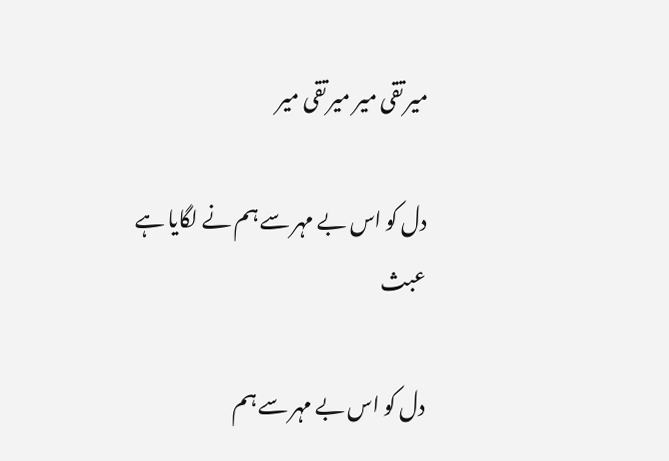میر تقی میر میر تقی میر

دل کو اس بے مہر سے ہم نے لگایا ہے عبث

دل کو اس بے مہر سے ہم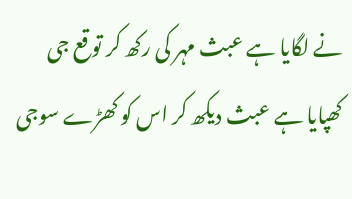نے لگایا ہے عبث مہر کی رکھ کر توقع جی کھپایا ہے عبث دیکھ کر اس کو کھڑے سوجی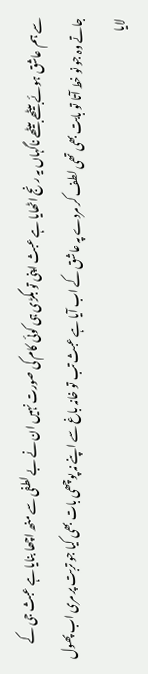سے ہم عاشق ہوئے بیٹھے بیٹھے ناگہاں یہ رنج اٹھایا ہے عبث اپنی تو بگڑی ہی کوئی کام کی صورت نہیں ان نے بے لطفی سے منھ اچھا بنایا ہے عبث جی کے جاتے وہ جو نو خط آتا تو بابت بھی تھی لطف کر مردے پہ عاشق کے اب آیا ہے عبث تب تو خانہ باغ سے اپنے نہ پوچھی بات بھی کیا جو تربت پر مری اب پھول لایا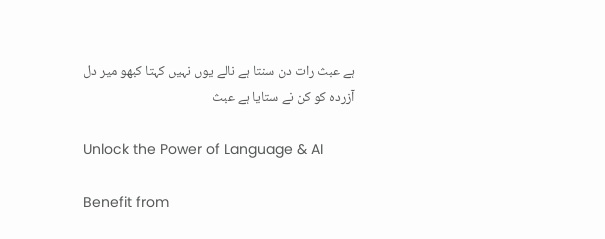ہے عبث رات دن سنتا ہے نالے یوں نہیں کہتا کبھو میر دل آزردہ کو کن نے ستایا ہے عبث

Unlock the Power of Language & AI

Benefit from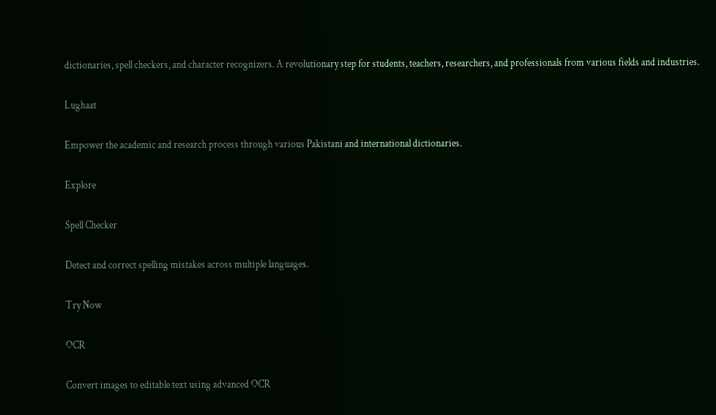dictionaries, spell checkers, and character recognizers. A revolutionary step for students, teachers, researchers, and professionals from various fields and industries.

Lughaat

Empower the academic and research process through various Pakistani and international dictionaries.

Explore

Spell Checker

Detect and correct spelling mistakes across multiple languages.

Try Now

OCR

Convert images to editable text using advanced OCR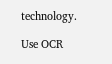technology.

Use OCR